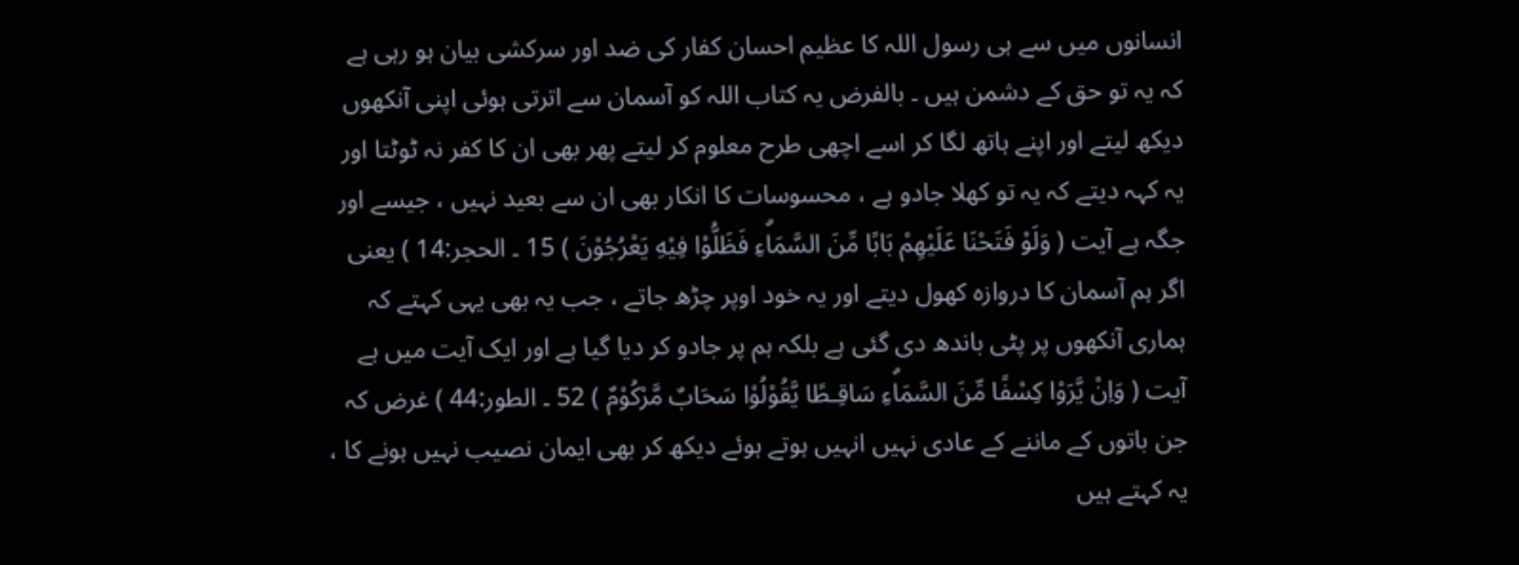انسانوں میں سے ہی رسول اللہ کا عظیم احسان کفار کی ضد اور سرکشی بیان ہو رہی ہے کہ یہ تو حق کے دشمن ہیں ۔ بالفرض یہ کتاب اللہ کو آسمان سے اترتی ہوئی اپنی آنکھوں دیکھ لیتے اور اپنے ہاتھ لگا کر اسے اچھی طرح معلوم کر لیتے پھر بھی ان کا کفر نہ ٹوٹتا اور یہ کہہ دیتے کہ یہ تو کھلا جادو ہے ، محسوسات کا انکار بھی ان سے بعید نہیں ، جیسے اور جگہ ہے آیت ( وَلَوْ فَتَحْنَا عَلَيْهِمْ بَابًا مِّنَ السَّمَاۗءِ فَظَلُّوْا فِيْهِ يَعْرُجُوْنَ ) 15 ۔ الحجر:14 ) یعنی اگر ہم آسمان کا دروازہ کھول دیتے اور یہ خود اوپر چڑھ جاتے ، جب یہ بھی یہی کہتے کہ ہماری آنکھوں پر پٹی باندھ دی گئی ہے بلکہ ہم پر جادو کر دیا گیا ہے اور ایک آیت میں ہے آیت ( وَاِنْ يَّرَوْا كِسْفًا مِّنَ السَّمَاۗءِ سَاقِـطًا يَّقُوْلُوْا سَحَابٌ مَّرْكُوْمٌ ) 52 ۔ الطور:44 ) غرض کہ جن باتوں کے ماننے کے عادی نہیں انہیں ہوتے ہوئے دیکھ کر بھی ایمان نصیب نہیں ہونے کا ، یہ کہتے ہیں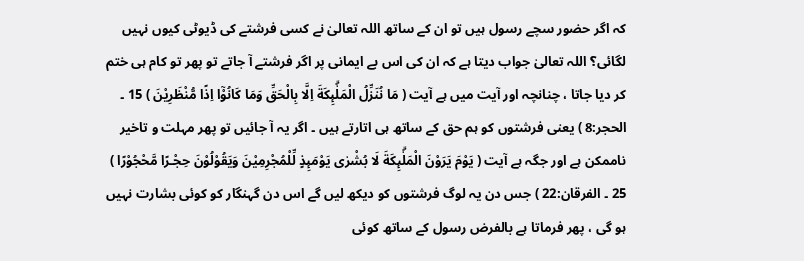کہ اگر حضور سچے رسول ہیں تو ان کے ساتھ اللہ تعالیٰ نے کسی فرشتے کی ڈیوٹی کیوں نہیں لگائی؟ اللہ تعالیٰ جواب دیتا ہے کہ ان کی اس بے ایمانی پر اگر فرشتے آ جاتے تو پھر تو کام ہی ختم کر دیا جاتا ، چنانچہ اور آیت میں ہے آیت ( مَا نُنَزِّلُ الْمَلٰۗىِٕكَةَ اِلَّا بِالْحَقِّ وَمَا كَانُوْٓا اِذًا مُّنْظَرِيْنَ ) 15 ۔ الحجر:8 ) یعنی فرشتوں کو ہم حق کے ساتھ ہی اتارتے ہیں ۔ اگر یہ آ جائیں تو پھر مہلت و تاخیر ناممکن ہے اور جگہ ہے آیت ( يَوْمَ يَرَوْنَ الْمَلٰۗىِٕكَةَ لَا بُشْرٰى يَوْمَىِٕذٍ لِّلْمُجْرِمِيْنَ وَيَقُوْلُوْنَ حِجْـرًا مَّحْجُوْرًا ) 25 ۔ الفرقان:22 ) جس دن یہ لوگ فرشتوں کو دیکھ لیں گے اس دن گہنگار کو کوئی بشارت نہیں ہو گی ، پھر فرماتا ہے بالفرض رسول کے ساتھ کوئی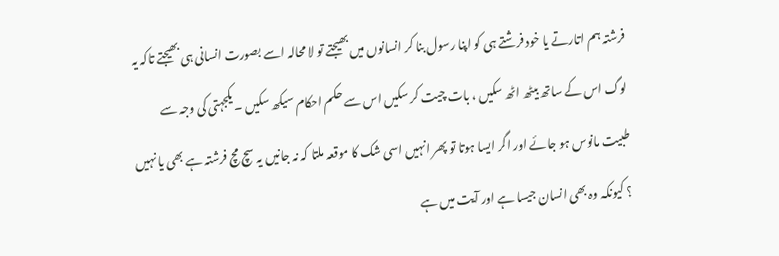فرشتہ ہم اتارتے یا خود فرشتے ہی کو اپنا رسول بنا کر انسانوں میں بھیجتے تو لا محالہ اسے بصورت انسانی ہی بھیجتے تاکہ یہ لوگ اس کے ساتھ بیٹھ اٹھ سکیں ، بات چیت کر سکیں اس سے حکم احکام سیکھ سکیں ۔ یکجہتی کی وجہ سے طبیت مانوس ہو جائے اور اگر ایسا ہوتا تو پھر انہیں اسی شک کا موقعہ ملتا کہ نہ جانیں یہ سچ مچ فرشتہ ہے بھی یا نہیں ؟ کیونکہ وہ بھی انسان جیسا ہے اور آیت میں ہے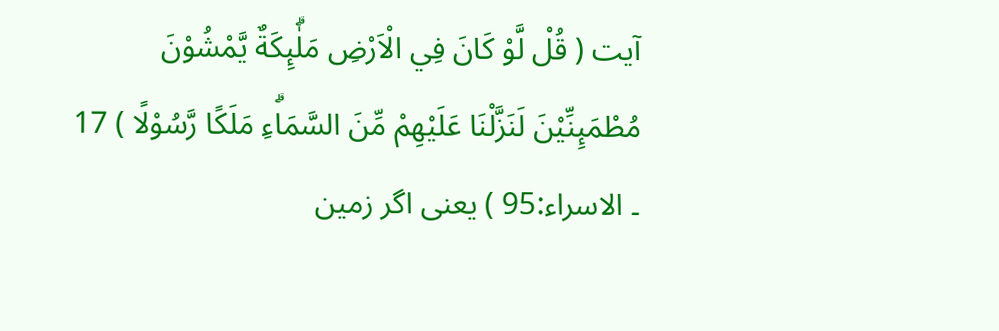آیت ( قُلْ لَّوْ كَانَ فِي الْاَرْضِ مَلٰۗىِٕكَةٌ يَّمْشُوْنَ مُطْمَىِٕنِّيْنَ لَنَزَّلْنَا عَلَيْهِمْ مِّنَ السَّمَاۗءِ مَلَكًا رَّسُوْلًا ) 17 ۔ الاسراء:95 ) یعنی اگر زمین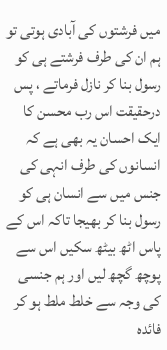میں فرشتوں کی آبادی ہوتی تو ہم ان کی طرف فرشتے ہی کو رسول بنا کر نازل فرماتے ، پس درحقیقت اس رب محسن کا ایک احسان یہ بھی ہے کہ انسانوں کی طرف انہی کی جنس میں سے انسان ہی کو رسول بنا کر بھیجا تاکہ اس کے پاس اٹھ بیٹھ سکیں اس سے پوچھ گچھ لیں اور ہم جنسی کی وجہ سے خلط ملط ہو کر فائدہ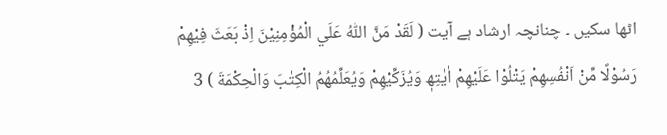اٹھا سکیں ۔ چنانچہ ارشاد ہے آیت ( لَقَدْ مَنَّ اللّٰهُ عَلَي الْمُؤْمِنِيْنَ اِذْ بَعَثَ فِيْھِمْ رَسُوْلًا مِّنْ اَنْفُسِھِمْ يَتْلُوْا عَلَيْھِمْ اٰيٰتِھٖ وَيُزَكِّيْھِمْ وَيُعَلِّمُھُمُ الْكِتٰبَ وَالْحِكْمَةَ ) 3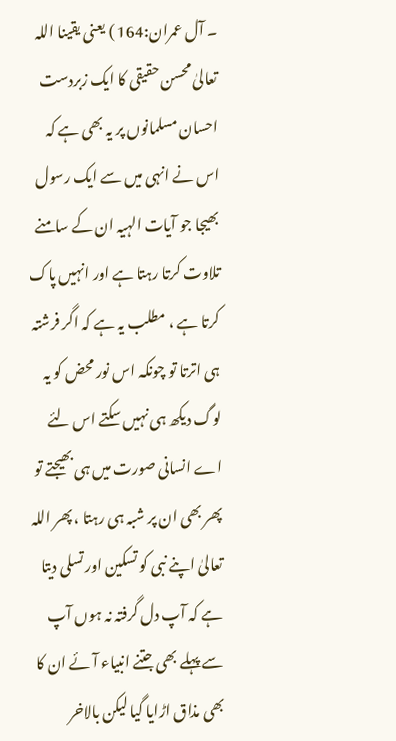۔ آل عمران:164 ) یعنی یقینا اللہ تعالیٰ محسن حقیقی کا ایک زبردست احسان مسلمانوں پر یہ بھی ہے کہ اس نے انہی میں سے ایک رسول بھیجا جو آیات الہیہ ان کے سامنے تلاوت کرتا رہتا ہے اور انہیں پاک کرتا ہے ، مطلب یہ ہے کہ اگر فرشتہ ہی اترتا تو چونکہ اس نور محض کو یہ لوگ دیکھ ہی نہیں سکتے اس لئے اے انسانی صورت میں ہی بھیجتے تو پھر بھی ان پر شبہ ہی رہتا ، پھر اللہ تعالیٰ اپنے نبی کو تسکین اور تسلی دیتا ہے کہ آپ دل گرفتہ نہ ہوں آپ سے پہلے بھی جتنے انبیاء آئے ان کا بھی مذاق اڑایا گیا لیکن بالاخر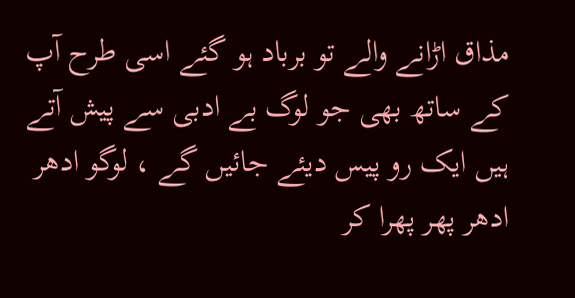مذاق اڑانے والے تو برباد ہو گئے اسی طرح آپ کے ساتھ بھی جو لوگ بے ادبی سے پیش آتے ہیں ایک رو پیس دیئے جائیں گے ، لوگو ادھر ادھر پھر پھرا کر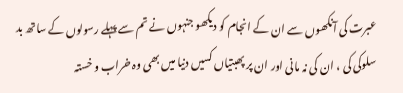عبرت کی آنکھوں سے ان کے انجام کو دیکھو جنہوں نے تم سے پہلے رسولوں کے ساتھ بد سلوکی کی ، ان کی نہ مانی اور ان پر پھبتیاں کسیں دنیا میں بھی وہ خراب و خستہ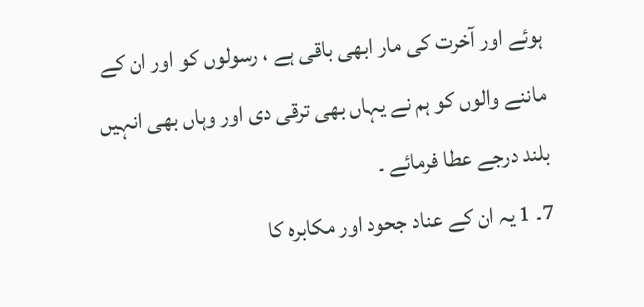ہوئے اور آخرت کی مار ابھی باقی ہے ، رسولوں کو اور ان کے ماننے والوں کو ہم نے یہاں بھی ترقی دی اور وہاں بھی انہیں بلند درجے عطا فرمائے ۔
7۔ 1 یہ ان کے عناد جحود اور مکابرہ کا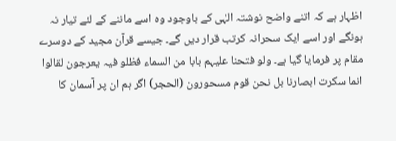اظہار ہے کہ اتنے واضح نوشتہ الہٰی کے باوجود وہ اسے ماننے کے لئے تیار نہ ہونگے اور اسے ایک سحرانہ کرتب قرار دیں گے۔ جیسے قرآن مجید کے دوسرے مقام پر فرمایا گیا ہے۔ ولو فتحنا علیہم بابا من السماء فظلو فیہ یعرجون لقالوا انما سکرت ابصارنا بل نحن قوم مسحورون (الحجر) اگر ہم ان پر آسمان کا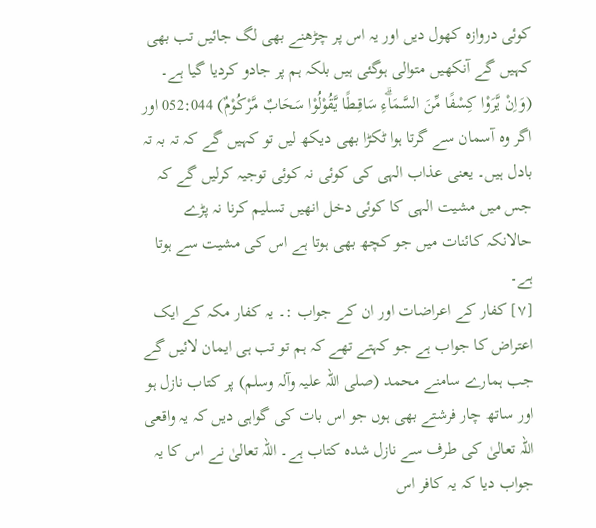کوئی دروازہ کھول دیں اور یہ اس پر چڑھنے بھی لگ جائیں تب بھی کہیں گے آنکھیں متوالی ہوگئی ہیں بلکہ ہم پر جادو کردیا گیا ہے۔ (وَاِنْ يَّرَوْا كِسْفًا مِّنَ السَّمَاۗءِ سَاقِـطًا يَّقُوْلُوْا سَحَابٌ مَّرْكُوْمٌ) 052:044 اور اگر وہ آسمان سے گرتا ہوا ٹکڑا بھی دیکھ لیں تو کہیں گے کہ تہ بہ تہ بادل ہیں۔ یعنی عذاب الہی کی کوئی نہ کوئی توجیہ کرلیں گے کہ جس میں مشیت الہی کا کوئی دخل انھیں تسلیم کرنا نہ پڑے حالانکہ کائنات میں جو کچھ بھی ہوتا ہے اس کی مشیت سے ہوتا ہے۔
[٧] کفار کے اعراضات اور ان کے جواب :۔ یہ کفار مکہ کے ایک اعتراض کا جواب ہے جو کہتے تھے کہ ہم تو تب ہی ایمان لائیں گے جب ہمارے سامنے محمد (صلی اللہ علیہ وآلہ وسلم) پر کتاب نازل ہو اور ساتھ چار فرشتے بھی ہوں جو اس بات کی گواہی دیں کہ یہ واقعی اللہ تعالیٰ کی طرف سے نازل شدہ کتاب ہے۔ اللہ تعالیٰ نے اس کا یہ جواب دیا کہ یہ کافر اس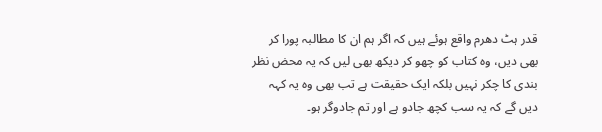قدر ہٹ دھرم واقع ہوئے ہیں کہ اگر ہم ان کا مطالبہ پورا کر بھی دیں، وہ کتاب کو چھو کر دیکھ بھی لیں کہ یہ محض نظر بندی کا چکر نہیں بلکہ ایک حقیقت ہے تب بھی وہ یہ کہہ دیں گے کہ یہ سب کچھ جادو ہے اور تم جادوگر ہو۔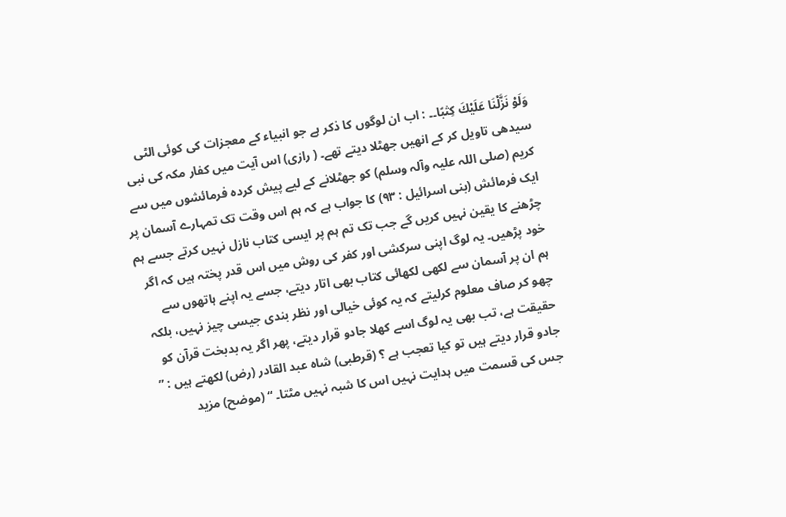وَلَوْ نَزَّلْنَا عَلَيْكَ كِتٰبًا۔۔ : اب ان لوگوں کا ذکر ہے جو انبیاء کے معجزات کی کوئی الٹی سیدھی تاویل کر کے انھیں جھٹلا دیتے تھے۔ ( رازی) اس آیت میں کفار مکہ کی نبی کریم (صلی اللہ علیہ وآلہ وسلم) کو جھٹلانے کے لیے پیش کردہ فرمائشوں میں سے ایک فرمائش (بنی اسرائیل : ٩٣) کا جواب ہے کہ ہم اس وقت تک تمہارے آسمان پر چڑھنے کا یقین نہیں کریں گے جب تک تم ہم پر ایسی کتاب نازل نہیں کرتے جسے ہم خود پڑھیں۔ یہ لوگ اپنی سرکشی اور کفر کی روش میں اس قدر پختہ ہیں کہ اگر ہم ان پر آسمان سے لکھی لکھائی کتاب بھی اتار دیتے، جسے یہ اپنے ہاتھوں سے چھو کر صاف معلوم کرلیتے کہ یہ کوئی خیالی اور نظر بندی جیسی چیز نہیں، بلکہ حقیقت ہے، تب بھی یہ لوگ اسے کھلا جادو قرار دیتے، پھر اگر یہ بدبخت قرآن کو جادو قرار دیتے ہیں تو کیا تعجب ہے ؟ (قرطبی) شاہ عبد القادر (رض) لکھتے ہیں : ” جس کی قسمت میں ہدایت نہیں اس کا شبہ نہیں مٹتا۔ “ (موضح) مزید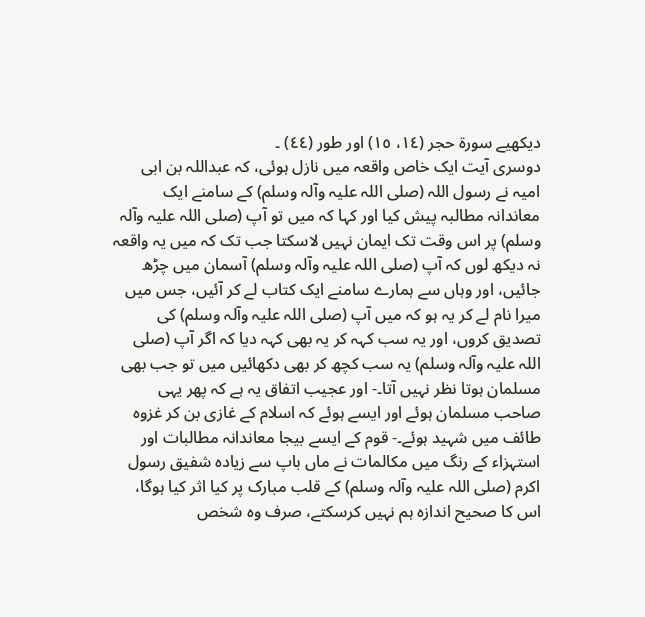دیکھیے سورة حجر (١٤، ١٥) اور طور (٤٤) ۔
دوسری آیت ایک خاص واقعہ میں نازل ہوئی، کہ عبداللہ بن ابی امیہ نے رسول اللہ (صلی اللہ علیہ وآلہ وسلم) کے سامنے ایک معاندانہ مطالبہ پیش کیا اور کہا کہ میں تو آپ (صلی اللہ علیہ وآلہ وسلم) پر اس وقت تک ایمان نہیں لاسکتا جب تک کہ میں یہ واقعہ نہ دیکھ لوں کہ آپ (صلی اللہ علیہ وآلہ وسلم) آسمان میں چڑھ جائیں، اور وہاں سے ہمارے سامنے ایک کتاب لے کر آئیں، جس میں میرا نام لے کر یہ ہو کہ میں آپ (صلی اللہ علیہ وآلہ وسلم) کی تصدیق کروں، اور یہ سب کہہ کر یہ بھی کہہ دیا کہ اگر آپ (صلی اللہ علیہ وآلہ وسلم) یہ سب کچھ کر بھی دکھائیں میں تو جب بھی مسلمان ہوتا نظر نہیں آتا۔- اور عجیب اتفاق یہ ہے کہ پھر یہی صاحب مسلمان ہوئے اور ایسے ہوئے کہ اسلام کے غازی بن کر غزوہ طائف میں شہید ہوئے۔- قوم کے ایسے بیجا معاندانہ مطالبات اور استہزاء کے رنگ میں مکالمات نے ماں باپ سے زیادہ شفیق رسول اکرم (صلی اللہ علیہ وآلہ وسلم) کے قلب مبارک پر کیا اثر کیا ہوگا، اس کا صحیح اندازہ ہم نہیں کرسکتے، صرف وہ شخص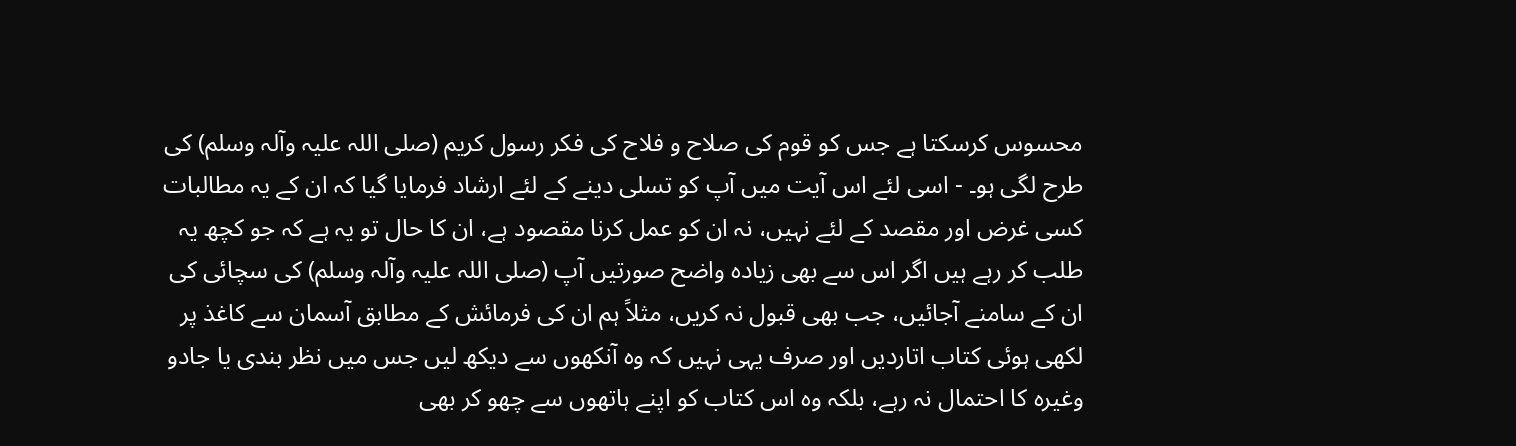محسوس کرسکتا ہے جس کو قوم کی صلاح و فلاح کی فکر رسول کریم (صلی اللہ علیہ وآلہ وسلم) کی طرح لگی ہو۔ - اسی لئے اس آیت میں آپ کو تسلی دینے کے لئے ارشاد فرمایا گیا کہ ان کے یہ مطالبات کسی غرض اور مقصد کے لئے نہیں، نہ ان کو عمل کرنا مقصود ہے، ان کا حال تو یہ ہے کہ جو کچھ یہ طلب کر رہے ہیں اگر اس سے بھی زیادہ واضح صورتیں آپ (صلی اللہ علیہ وآلہ وسلم) کی سچائی کی ان کے سامنے آجائیں، جب بھی قبول نہ کریں، مثلاً ہم ان کی فرمائش کے مطابق آسمان سے کاغذ پر لکھی ہوئی کتاب اتاردیں اور صرف یہی نہیں کہ وہ آنکھوں سے دیکھ لیں جس میں نظر بندی یا جادو وغیرہ کا احتمال نہ رہے، بلکہ وہ اس کتاب کو اپنے ہاتھوں سے چھو کر بھی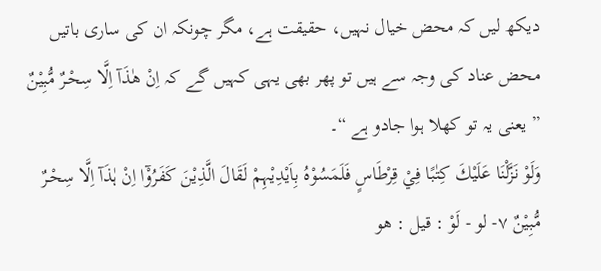دیکھ لیں کہ محض خیال نہیں، حقیقت ہے، مگر چونکہ ان کی ساری باتیں محض عناد کی وجہ سے ہیں تو پھر بھی یہی کہیں گے کہ اِنْ هٰذَآ اِلَّا سِحْـرٌ مُّبِيْنٌ ” یعنی یہ تو کھلا ہوا جادو ہے “۔
وَلَوْ نَزَّلْنَا عَلَيْكَ كِتٰبًا فِيْ قِرْطَاسٍ فَلَمَسُوْہُ بِاَيْدِيْہِمْ لَقَالَ الَّذِيْنَ كَفَرُوْٓا اِنْ ہٰذَآ اِلَّا سِحْـرٌ مُّبِيْنٌ ٧- لو - لَوْ : قيل : هو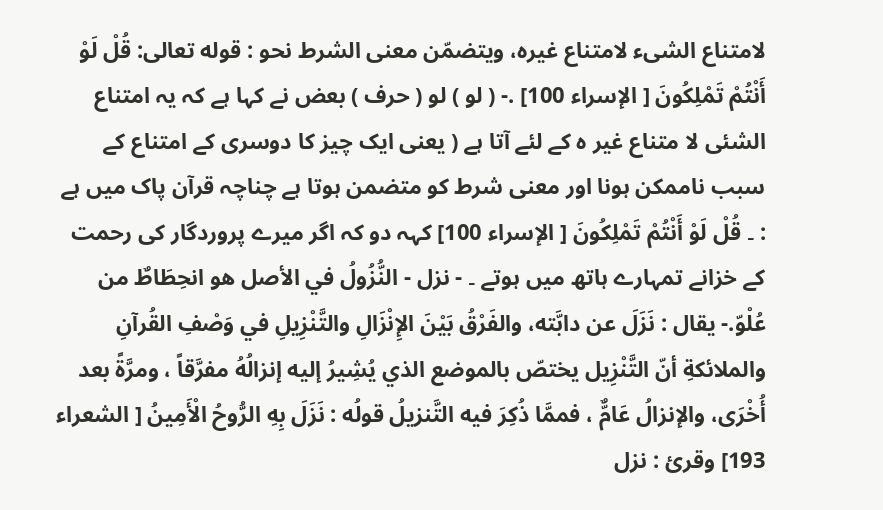لامتناع الشیء لامتناع غيره، ويتضمّن معنی الشرط نحو : قوله تعالی: قُلْ لَوْ أَنْتُمْ تَمْلِكُونَ [ الإسراء 100] .- ( لو ) لو ( حرف ) بعض نے کہا ہے کہ یہ امتناع الشئی لا متناع غیر ہ کے لئے آتا ہے ( یعنی ایک چیز کا دوسری کے امتناع کے سبب ناممکن ہونا اور معنی شرط کو متضمن ہوتا ہے چناچہ قرآن پاک میں ہے : ۔ قُلْ لَوْ أَنْتُمْ تَمْلِكُونَ [ الإسراء 100] کہہ دو کہ اگر میرے پروردگار کی رحمت کے خزانے تمہارے ہاتھ میں ہوتے ۔ - نزل - النُّزُولُ في الأصل هو انحِطَاطٌ من عُلْوّ.- يقال : نَزَلَ عن دابَّته، والفَرْقُ بَيْنَ الإِنْزَالِ والتَّنْزِيلِ في وَصْفِ القُرآنِ والملائكةِ أنّ التَّنْزِيل يختصّ بالموضع الذي يُشِيرُ إليه إنزالُهُ مفرَّقاً ، ومرَّةً بعد أُخْرَى، والإنزالُ عَامٌّ ، فممَّا ذُكِرَ فيه التَّنزیلُ قولُه : نَزَلَ بِهِ الرُّوحُ الْأَمِينُ [ الشعراء 193] وقرئ : نزل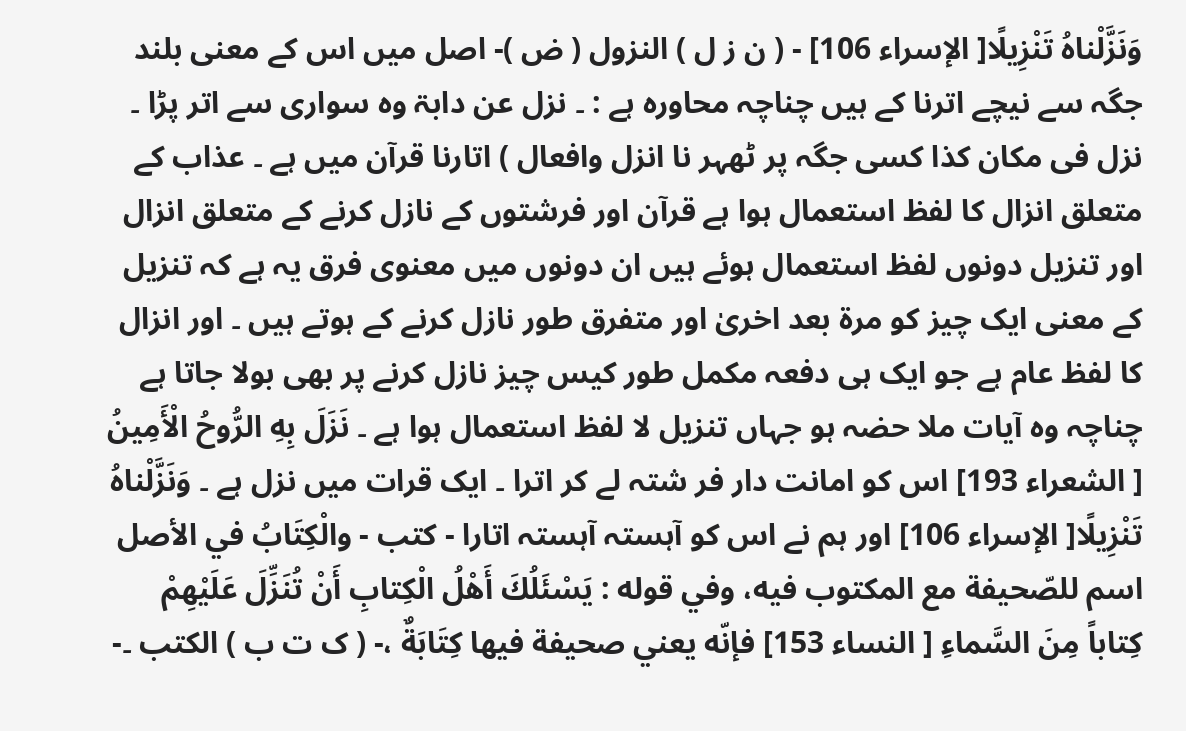وَنَزَّلْناهُ تَنْزِيلًا[ الإسراء 106] - ( ن ز ل ) النزول ( ض )- اصل میں اس کے معنی بلند جگہ سے نیچے اترنا کے ہیں چناچہ محاورہ ہے : ۔ نزل عن دابۃ وہ سواری سے اتر پڑا ۔ نزل فی مکان کذا کسی جگہ پر ٹھہر نا انزل وافعال ) اتارنا قرآن میں ہے ۔ عذاب کے متعلق انزال کا لفظ استعمال ہوا ہے قرآن اور فرشتوں کے نازل کرنے کے متعلق انزال اور تنزیل دونوں لفظ استعمال ہوئے ہیں ان دونوں میں معنوی فرق یہ ہے کہ تنزیل کے معنی ایک چیز کو مرۃ بعد اخریٰ اور متفرق طور نازل کرنے کے ہوتے ہیں ۔ اور انزال کا لفظ عام ہے جو ایک ہی دفعہ مکمل طور کیس چیز نازل کرنے پر بھی بولا جاتا ہے چناچہ وہ آیات ملا حضہ ہو جہاں تنزیل لا لفظ استعمال ہوا ہے ۔ نَزَلَ بِهِ الرُّوحُ الْأَمِينُ [ الشعراء 193] اس کو امانت دار فر شتہ لے کر اترا ۔ ایک قرات میں نزل ہے ۔ وَنَزَّلْناهُ تَنْزِيلًا[ الإسراء 106] اور ہم نے اس کو آہستہ آہستہ اتارا - كتب - والْكِتَابُ في الأصل اسم للصّحيفة مع المکتوب فيه، وفي قوله : يَسْئَلُكَ أَهْلُ الْكِتابِ أَنْ تُنَزِّلَ عَلَيْهِمْ كِتاباً مِنَ السَّماءِ [ النساء 153] فإنّه يعني صحیفة فيها كِتَابَةٌ ،- ( ک ت ب ) الکتب ۔-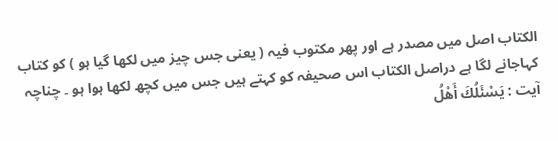الکتاب اصل میں مصدر ہے اور پھر مکتوب فیہ ( یعنی جس چیز میں لکھا گیا ہو ) کو کتاب کہاجانے لگا ہے دراصل الکتاب اس صحیفہ کو کہتے ہیں جس میں کچھ لکھا ہوا ہو ۔ چناچہ آیت : يَسْئَلُكَ أَهْلُ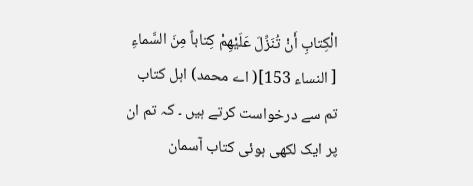الْكِتابِ أَنْ تُنَزِّلَ عَلَيْهِمْ كِتاباً مِنَ السَّماءِ [ النساء 153]( اے محمد) اہل کتاب تم سے درخواست کرتے ہیں ۔ کہ تم ان پر ایک لکھی ہوئی کتاب آسمان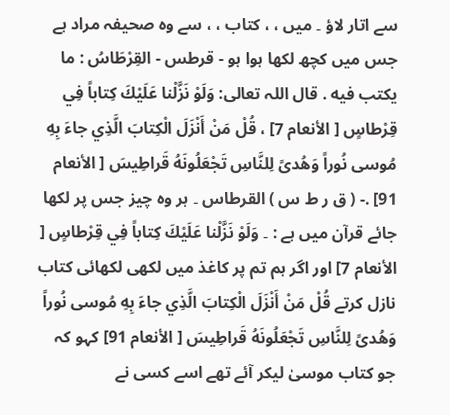سے اتار لاؤ ۔ میں ، ، کتاب ، ، سے وہ صحیفہ مراد ہے جس میں کچھ لکھا ہوا ہو - قرطس - القِرْطَاسُ : ما يكتب فيه . قال اللہ تعالی: وَلَوْ نَزَّلْنا عَلَيْكَ كِتاباً فِي قِرْطاسٍ [ الأنعام 7] ، قُلْ مَنْ أَنْزَلَ الْكِتابَ الَّذِي جاءَ بِهِ مُوسی نُوراً وَهُدىً لِلنَّاسِ تَجْعَلُونَهُ قَراطِيسَ [ الأنعام 91] .- ( ق ر ط س ) القرطاس ۔ ہر وہ چیز جس پر لکھا جائے قرآن میں ہے : ۔ وَلَوْ نَزَّلْنا عَلَيْكَ كِتاباً فِي قِرْطاسٍ [ الأنعام 7] اور اگر ہم تم پر کاغذ میں لکھی لکھائی کتاب نازل کرتے قُلْ مَنْ أَنْزَلَ الْكِتابَ الَّذِي جاءَ بِهِ مُوسی نُوراً وَهُدىً لِلنَّاسِ تَجْعَلُونَهُ قَراطِيسَ [ الأنعام 91] کہو کہ جو کتاب موسیٰ لیکر آئے تھے اسے کسی نے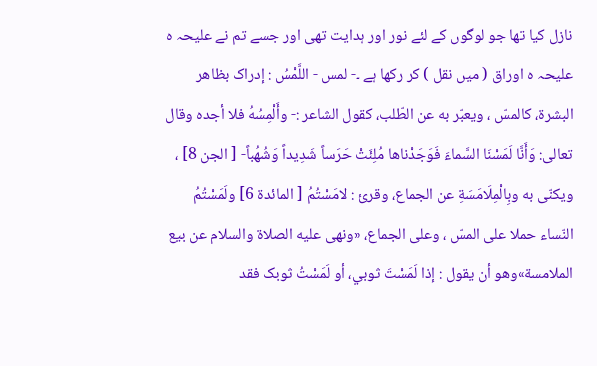نازل کیا تھا جو لوگوں کے لئے نور اور ہدایت تھی اور جسے تم نے علیحہ ہ علیحہ ہ اوراق ( میں نقل ) کر رکھا ہے ۔- لمس - اللَّمْسُ : إدراک بظاهر البشرة، کالمسّ ، ويعبّر به عن الطّلب، کقول الشاعر :- وأَلْمِسُهُ فلا أجده وقال تعالی: وَأَنَّا لَمَسْنَا السَّماءَ فَوَجَدْناها مُلِئَتْ حَرَساً شَدِيداً وَشُهُباً- [ الجن 8] ، ويكنّى به وبِالْمِلَامَسَةِ عن الجماع، وقرئ : لامَسْتُمُ [ المائدة 6] ولَمَسْتُمُ النّساء حملا علی المسّ ، وعلی الجماع، «ونهى عليه الصلاة والسلام عن بيع الملامسة»وهو أن يقول : إذا لَمَسْتَ ثوبي، أو لَمَسْتُ ثوبک فقد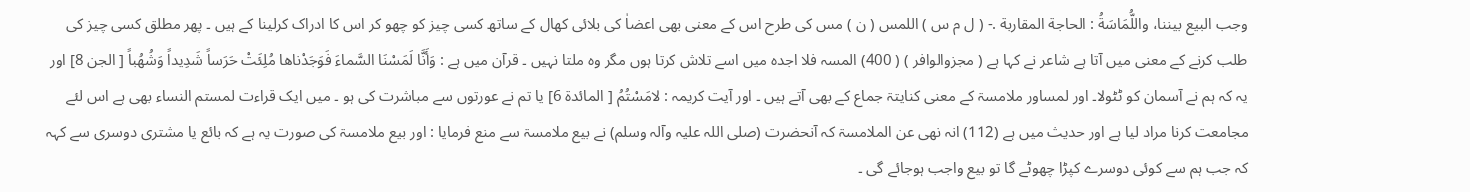وجب البیع بيننا، واللُّمَاسَةُ : الحاجة المقاربة .- ( ل م س ) اللمس ( ن ) مس کی طرح اس کے معنی بھی اعضاٰ کی بلائی کھال کے ساتھ کسی چیز کو چھو کر اس کا ادراک کرلینا کے ہیں ۔ پھر مطلق کسی چیز کی طلب کرنے کے معنی میں آتا ہے شاعر نے کہا ہے ( مجزوالوافر ) ( 400) المسہ فلا اجدہ میں اسے تلاش کرتا ہوں مگر وہ ملتا نہیں ۔ قرآن میں ہے : وَأَنَّا لَمَسْنَا السَّماءَ فَوَجَدْناها مُلِئَتْ حَرَساً شَدِيداً وَشُهُباً [ الجن 8] اور یہ کہ ہم نے آسمان کو ٹٹولا۔ اور لمساور ملامسۃ کے معنی کنایتۃ جماع کے بھی آتے ہیں ۔ اور آیت کریمہ : لامَسْتُمُ [ المائدة 6] یا تم نے عورتوں سے مباشرت کی ہو ۔ میں ایک قراءت لمستم النساء بھی ہے اس لئے مجامعت کرنا مراد لیا ہے اور حدیث میں ہے (112) انہ نھی عن الملامسۃ کہ آنحضرت (صلی اللہ علیہ وآلہ وسلم) نے بیع ملامسۃ سے منع فرمایا : اور بیع ملامسۃ کی صورت یہ ہے کہ بائع یا مشتری دوسری سے کہہ کہ جب ہم سے کوئی دوسرے کپڑا چھوٹے گا تو بیع واجب ہوجائے گی ۔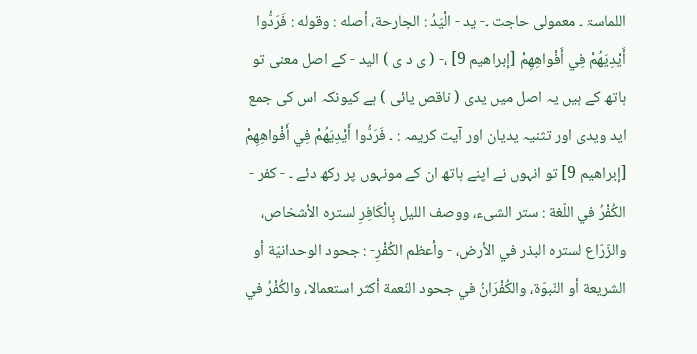اللماسۃ ۔ معمولی حاجت ۔- يد - الْيَدُ : الجارحة، أصله : وقوله : فَرَدُّوا أَيْدِيَهُمْ فِي أَفْواهِهِمْ [إبراهيم 9] ،- ( ی د ی ) الید - کے اصل معنی تو ہاتھ کے ہیں یہ اصل میں یدی ( ناقص یائی ) ہے کیونکہ اس کی جمع اید ویدی اور تثنیہ یدیان اور آیت کریمہ : ۔ فَرَدُّوا أَيْدِيَهُمْ فِي أَفْواهِهِمْ [إبراهيم 9] تو انہوں نے اپنے ہاتھ ان کے مونہوں پر رکھ دئے ۔ - كفر - الكُفْرُ في اللّغة : ستر الشیء، ووصف اللیل بِالْكَافِرِ لستره الأشخاص، والزّرّاع لستره البذر في الأرض، - وأعظم الكُفْرِ- : جحود الوحدانيّة أو الشریعة أو النّبوّة، والکُفْرَانُ في جحود النّعمة أكثر استعمالا، والکُفْرُ في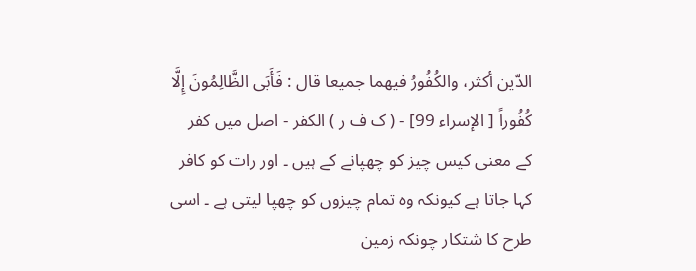الدّين أكثر، والکُفُورُ فيهما جمیعا قال : فَأَبَى الظَّالِمُونَ إِلَّا كُفُوراً [ الإسراء 99] - ( ک ف ر ) الکفر - اصل میں کفر کے معنی کیس چیز کو چھپانے کے ہیں ۔ اور رات کو کافر کہا جاتا ہے کیونکہ وہ تمام چیزوں کو چھپا لیتی ہے ۔ اسی طرح کا شتکار چونکہ زمین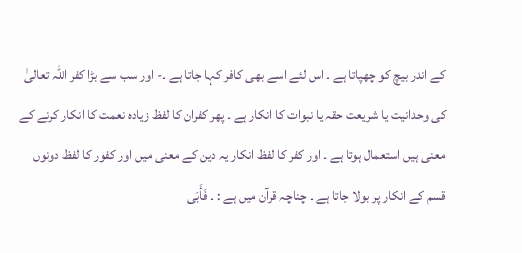کے اندر بیچ کو چھپاتا ہے ۔ اس لئے اسے بھی کافر کہا جاتا ہے ۔- اور سب سے بڑا کفر اللہ تعالیٰ کی وحدانیت یا شریعت حقہ یا نبوات کا انکار ہے ۔ پھر کفران کا لفظ زیادہ نعمت کا انکار کرنے کے معنی ہیں استعمال ہوتا ہے ۔ اور کفر کا لفظ انکار یہ دین کے معنی میں اور کفور کا لفظ دونوں قسم کے انکار پر بولا جاتا ہے ۔ چناچہ قرآن میں ہے : ۔ فَأَبَى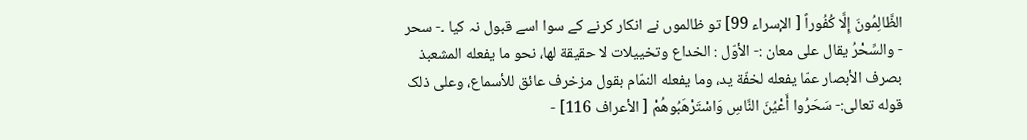الظَّالِمُونَ إِلَّا كُفُوراً [ الإسراء 99] تو ظالموں نے انکار کرنے کے سوا اسے قبول نہ کیا ۔- سحر - والسِّحْرُ يقال علی معان :- الأوّل : الخداع وتخييلات لا حقیقة لها، نحو ما يفعله المشعبذ بصرف الأبصار عمّا يفعله لخفّة يد، وما يفعله النمّام بقول مزخرف عائق للأسماع، وعلی ذلک قوله تعالی:- سَحَرُوا أَعْيُنَ النَّاسِ وَاسْتَرْهَبُوهُمْ [ الأعراف 116] -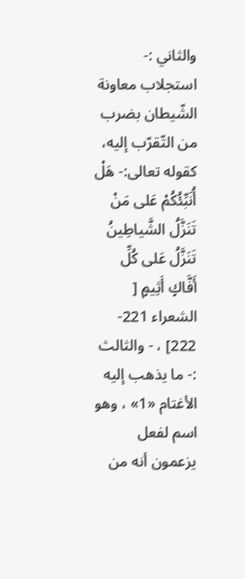والثاني :- استجلاب معاونة الشّيطان بضرب من التّقرّب إليه، کقوله تعالی:- هَلْ أُنَبِّئُكُمْ عَلى مَنْ تَنَزَّلُ الشَّياطِينُ تَنَزَّلُ عَلى كُلِّ أَفَّاكٍ أَثِيمٍ [ الشعراء 221- 222] ، - والثالث :- ما يذهب إليه الأغتام «1» ، وهو اسم لفعل يزعمون أنه من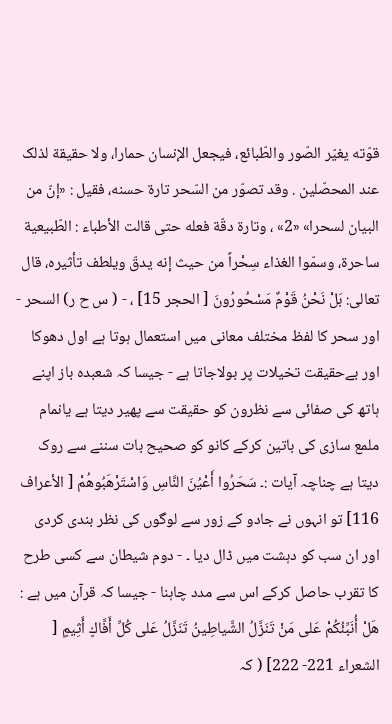قوّته يغيّر الصّور والطّبائع، فيجعل الإنسان حمارا، ولا حقیقة لذلک عند المحصّلين . وقد تصوّر من السّحر تارة حسنه، فقیل : «إنّ من البیان لسحرا» «2» ، وتارة دقّة فعله حتی قالت الأطباء : الطّبيعية ساحرة، وسمّوا الغذاء سِحْراً من حيث إنه يدقّ ويلطف تأثيره، قال تعالی: بَلْ نَحْنُ قَوْمٌ مَسْحُورُونَ [ الحجر 15] ، - ( س ح ر) السحر - اور سحر کا لفظ مختلف معانی میں استعمال ہوتا ہے اول دھوکا اور بےحقیقت تخیلات پر بولاجاتا ہے - جیسا کہ شعبدہ باز اپنے ہاتھ کی صفائی سے نظرون کو حقیقت سے پھیر دیتا ہے یانمام ملمع سازی کی باتین کرکے کانو کو صحیح بات سننے سے روک دیتا ہے چناچہ آیات :۔ سَحَرُوا أَعْيُنَ النَّاسِ وَاسْتَرْهَبُوهُمْ [ الأعراف 116] تو انہوں نے جادو کے زور سے لوگوں کی نظر بندی کردی اور ان سب کو دہشت میں ڈال دیا ۔ - دوم شیطان سے کسی طرح کا تقرب حاصل کرکے اس سے مدد چاہنا - جیسا کہ قرآن میں ہے : هَلْ أُنَبِّئُكُمْ عَلى مَنْ تَنَزَّلُ الشَّياطِينُ تَنَزَّلُ عَلى كُلِّ أَفَّاكٍ أَثِيمٍ [ الشعراء 221- 222] ( کہ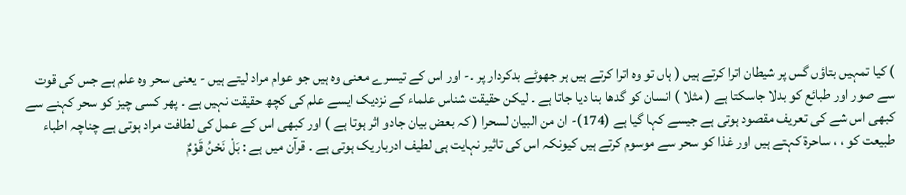) کیا تمہیں بتاؤں گس پر شیطان اترا کرتے ہیں ( ہاں تو وہ اترا کرتے ہیں ہر جھوٹے بدکردار پر ۔- اور اس کے تیسرے معنی وہ ہیں جو عوام مراد لیتے ہیں - یعنی سحر وہ علم ہے جس کی قوت سے صور اور طبائع کو بدلا جاسکتا ہے ( مثلا ) انسان کو گدھا بنا دیا جاتا ہے ۔ لیکن حقیقت شناس علماء کے نزدیک ایسے علم کی کچھ حقیقت نہیں ہے ۔ پھر کسی چیز کو سحر کہنے سے کبھی اس شے کی تعریف مقصود ہوتی ہے جیسے کہا گیا ہے (174)- ان من البیان لسحرا ( کہ بعض بیان جادو اثر ہوتا ہے ) اور کبھی اس کے عمل کی لطافت مراد ہوتی ہے چناچہ اطباء طبیعت کو ، ، ساحرۃ کہتے ہیں اور غذا کو سحر سے موسوم کرتے ہیں کیونکہ اس کی تاثیر نہایت ہی لطیف ادرباریک ہوتی ہے ۔ قرآن میں ہے : بَلْ نَحْنُ قَوْمٌ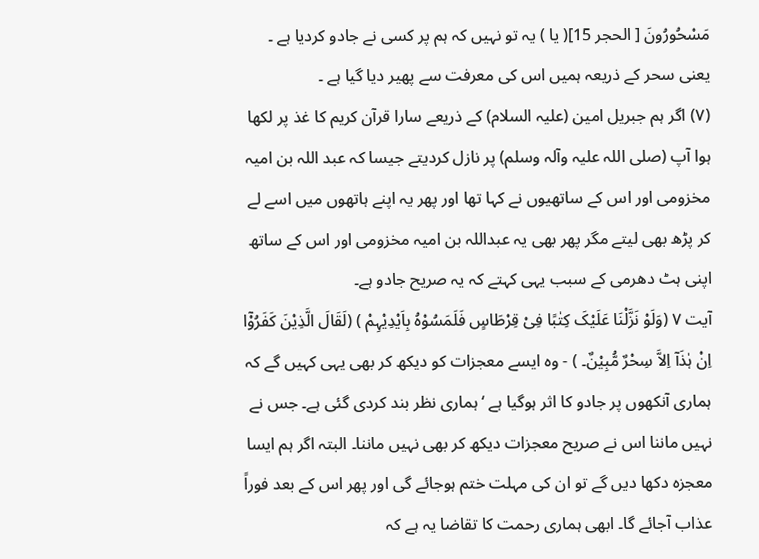مَسْحُورُونَ [ الحجر 15]( یا ) یہ تو نہیں کہ ہم پر کسی نے جادو کردیا ہے ۔ یعنی سحر کے ذریعہ ہمیں اس کی معرفت سے پھیر دیا گیا ہے ۔
(٧) اگر ہم جبریل امین (علیہ السلام) کے ذریعے سارا قرآن کریم کا غذ پر لکھا ہوا آپ (صلی اللہ علیہ وآلہ وسلم) پر نازل کردیتے جیسا کہ عبد اللہ بن امیہ مخزومی اور اس کے ساتھیوں نے کہا تھا اور پھر یہ اپنے ہاتھوں میں اسے لے کر پڑھ بھی لیتے مگر پھر بھی یہ عبداللہ بن امیہ مخزومی اور اس کے ساتھ اپنی ہٹ دھرمی کے سبب یہی کہتے کہ یہ صریح جادو ہے۔
آیت ٧ (وَلَوْ نَزَّلْنَا عَلَیْکَ کِتٰبًا فِیْ قِرْطَاسٍ فَلَمَسُوْہُ بِاَیْدِیْہِمْ ) (لَقَالَ الَّذِیْنَ کَفَرُوْٓا اِنْ ہٰذَآ اِلاَّ سِحْرٌ مُّبِیْنٌ۔ ) - وہ ایسے معجزات کو دیکھ کر بھی یہی کہیں گے کہ ہماری آنکھوں پر جادو کا اثر ہوگیا ہے ‘ ہماری نظر بند کردی گئی ہے۔ جس نے نہیں ماننا اس نے صریح معجزات دیکھ کر بھی نہیں ماننا۔ البتہ اگر ہم ایسا معجزہ دکھا دیں گے تو ان کی مہلت ختم ہوجائے گی اور پھر اس کے بعد فوراً عذاب آجائے گا۔ ابھی ہماری رحمت کا تقاضا یہ ہے کہ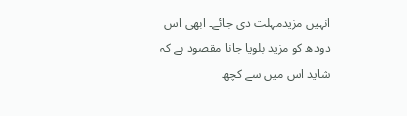انہیں مزیدمہلت دی جائے۔ ابھی اس دودھ کو مزید بلویا جانا مقصود ہے کہ شاید اس میں سے کچھ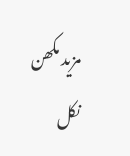مزید مکھن نکل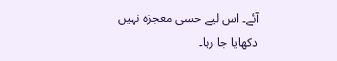آئے۔ اس لیے حسی معجزہ نہیں دکھایا جا رہا۔